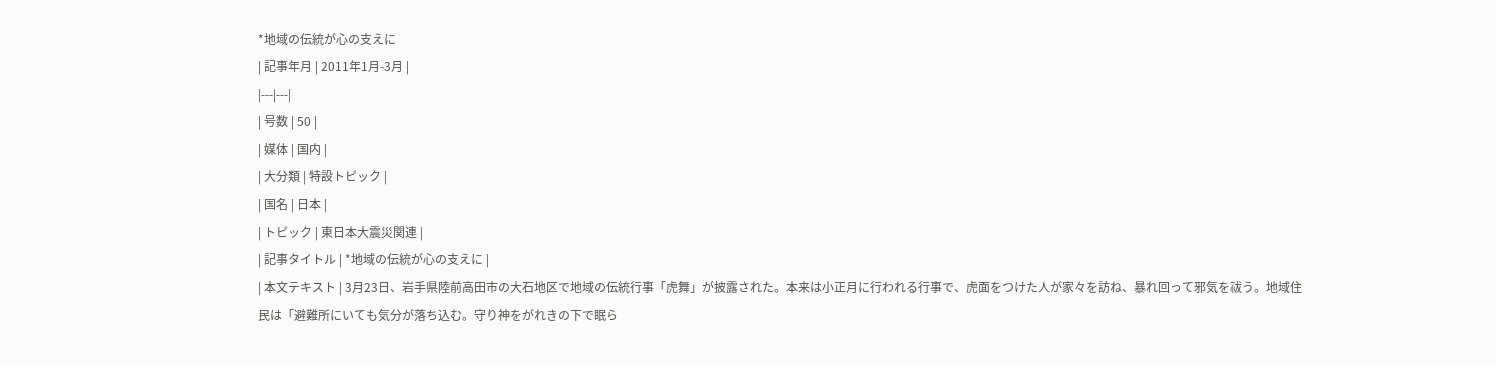*地域の伝統が心の支えに
| 記事年月 | 2011年1月-3月 |
|---|---|
| 号数 | 50 |
| 媒体 | 国内 |
| 大分類 | 特設トピック |
| 国名 | 日本 |
| トピック | 東日本大震災関連 |
| 記事タイトル | *地域の伝統が心の支えに |
| 本文テキスト | 3月23日、岩手県陸前高田市の大石地区で地域の伝統行事「虎舞」が披露された。本来は小正月に行われる行事で、虎面をつけた人が家々を訪ね、暴れ回って邪気を祓う。地域住民は「避難所にいても気分が落ち込む。守り神をがれきの下で眠ら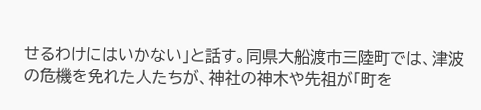せるわけにはいかない」と話す。同県大船渡市三陸町では、津波の危機を免れた人たちが、神社の神木や先祖が「町を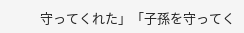守ってくれた」「子孫を守ってく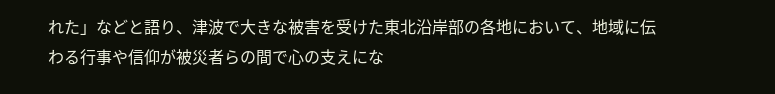れた」などと語り、津波で大きな被害を受けた東北沿岸部の各地において、地域に伝わる行事や信仰が被災者らの間で心の支えにな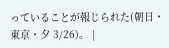っていることが報じられた(朝日・東京・夕 3/26)。 |